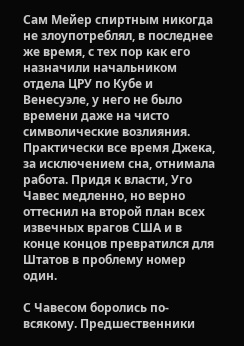Сам Мейер спиртным никогда не злоупотреблял, в последнее же время, с тех пор как его назначили начальником отдела ЦРУ по Кубе и Венесуэле, у него не было времени даже на чисто символические возлияния. Практически все время Джека, за исключением сна, отнимала работа. Придя к власти, Уго Чавес медленно, но верно оттеснил на второй план всех извечных врагов США и в конце концов превратился для Штатов в проблему номер один.

С Чавесом боролись по-всякому. Предшественники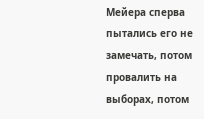Мейера сперва пытались его не замечать, потом провалить на выборах, потом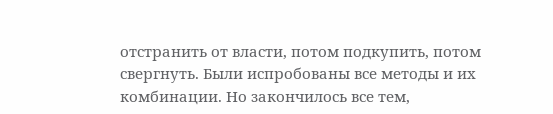отстранить от власти, потом подкупить, потом свергнуть. Были испробованы все методы и их комбинации. Но закончилось все тем,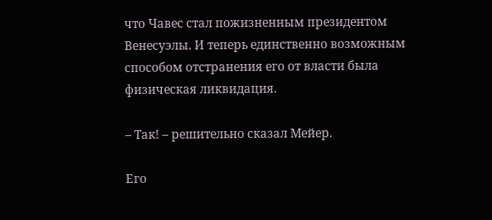что Чавес стал пожизненным президентом Венесуэлы. И теперь единственно возможным способом отстранения его от власти была физическая ликвидация.

– Так! – решительно сказал Мейер.

Его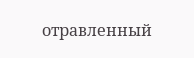отравленный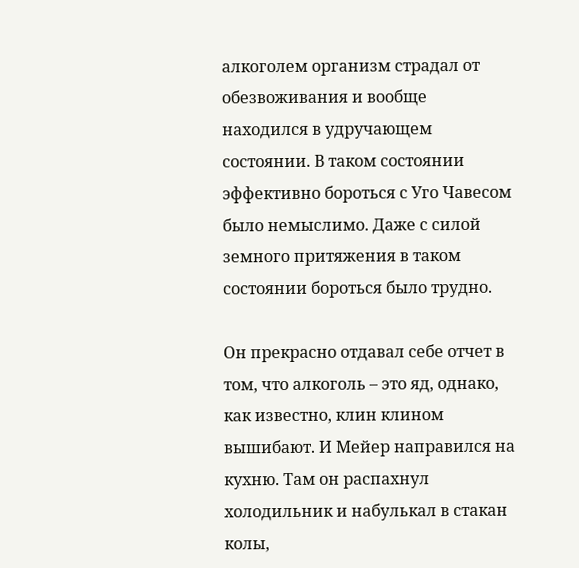алкоголем организм страдал от обезвоживания и вообще находился в удручающем состоянии. В таком состоянии эффективно бороться с Уго Чавесом было немыслимо. Даже с силой земного притяжения в таком состоянии бороться было трудно.

Он прекрасно отдавал себе отчет в том, что алкоголь – это яд, однако, как известно, клин клином вышибают. И Мейер направился на кухню. Там он распахнул холодильник и набулькал в стакан колы,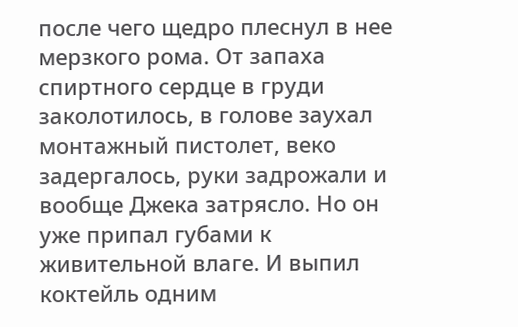после чего щедро плеснул в нее мерзкого рома. От запаха спиртного сердце в груди заколотилось, в голове заухал монтажный пистолет, веко задергалось, руки задрожали и вообще Джека затрясло. Но он уже припал губами к живительной влаге. И выпил коктейль одним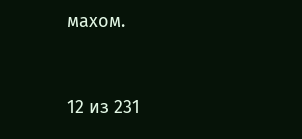махом.



12 из 231